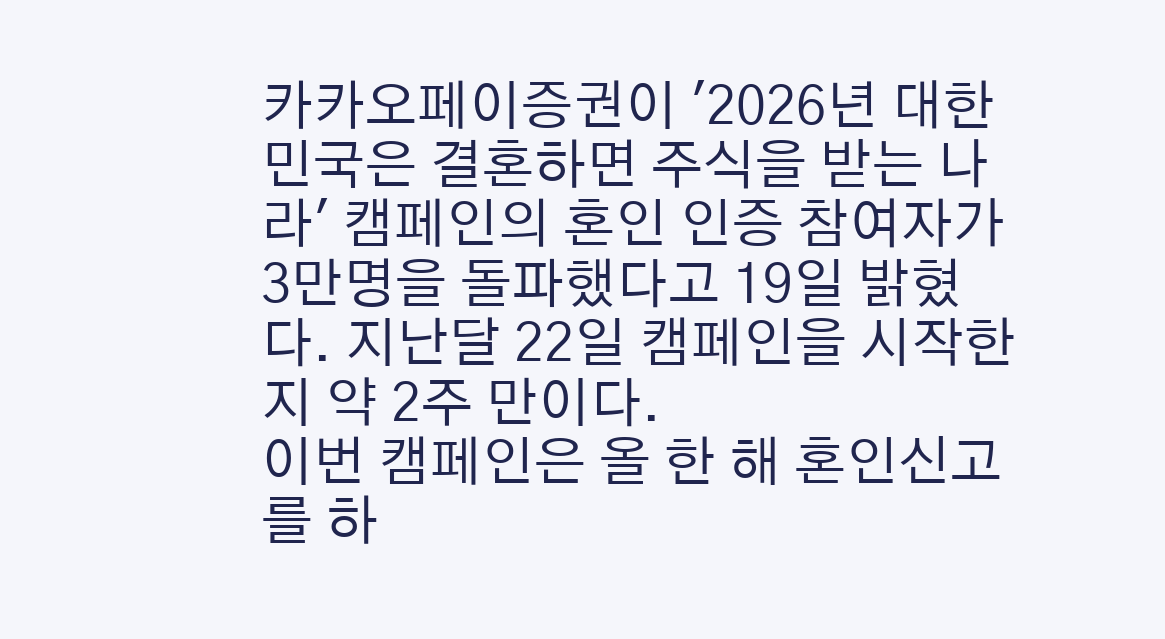카카오페이증권이 '2026년 대한민국은 결혼하면 주식을 받는 나라' 캠페인의 혼인 인증 참여자가 3만명을 돌파했다고 19일 밝혔다. 지난달 22일 캠페인을 시작한 지 약 2주 만이다.
이번 캠페인은 올 한 해 혼인신고를 하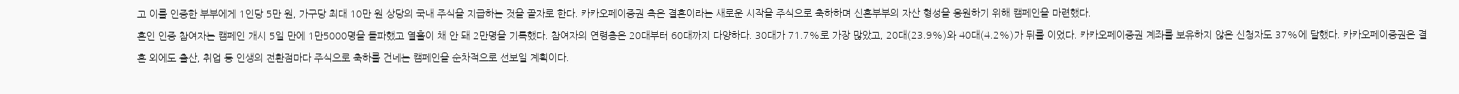고 이를 인증한 부부에게 1인당 5만 원, 가구당 최대 10만 원 상당의 국내 주식을 지급하는 것을 골자로 한다. 카카오페이증권 측은 결혼이라는 새로운 시작을 주식으로 축하하며 신혼부부의 자산 형성을 응원하기 위해 캠페인을 마련했다.
혼인 인증 참여자는 캠페인 개시 5일 만에 1만5000명을 돌파했고 열흘이 채 안 돼 2만명을 기록했다. 참여자의 연령층은 20대부터 60대까지 다양하다. 30대가 71.7%로 가장 많았고, 20대(23.9%)와 40대(4.2%)가 뒤를 이었다. 카카오페이증권 계좌를 보유하지 않은 신청자도 37%에 달했다. 카카오페이증권은 결혼 외에도 출산, 취업 등 인생의 전환점마다 주식으로 축하를 건네는 캠페인을 순차적으로 선보일 계획이다.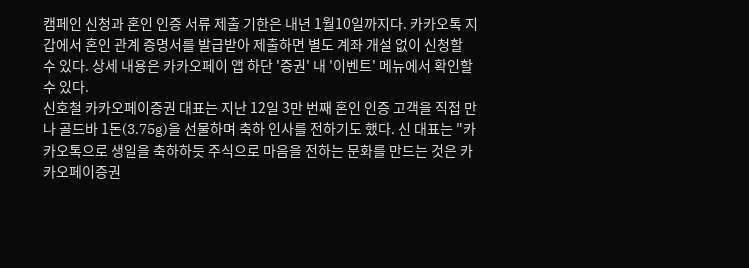캠페인 신청과 혼인 인증 서류 제출 기한은 내년 1월10일까지다. 카카오톡 지갑에서 혼인 관계 증명서를 발급받아 제출하면 별도 계좌 개설 없이 신청할 수 있다. 상세 내용은 카카오페이 앱 하단 '증권' 내 '이벤트' 메뉴에서 확인할 수 있다.
신호철 카카오페이증권 대표는 지난 12일 3만 번째 혼인 인증 고객을 직접 만나 골드바 1돈(3.75g)을 선물하며 축하 인사를 전하기도 했다. 신 대표는 "카카오톡으로 생일을 축하하듯 주식으로 마음을 전하는 문화를 만드는 것은 카카오페이증권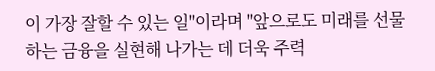이 가장 잘할 수 있는 일"이라며 "앞으로도 미래를 선물하는 금융을 실현해 나가는 데 더욱 주력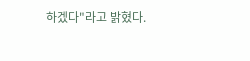하겠다"라고 밝혔다.